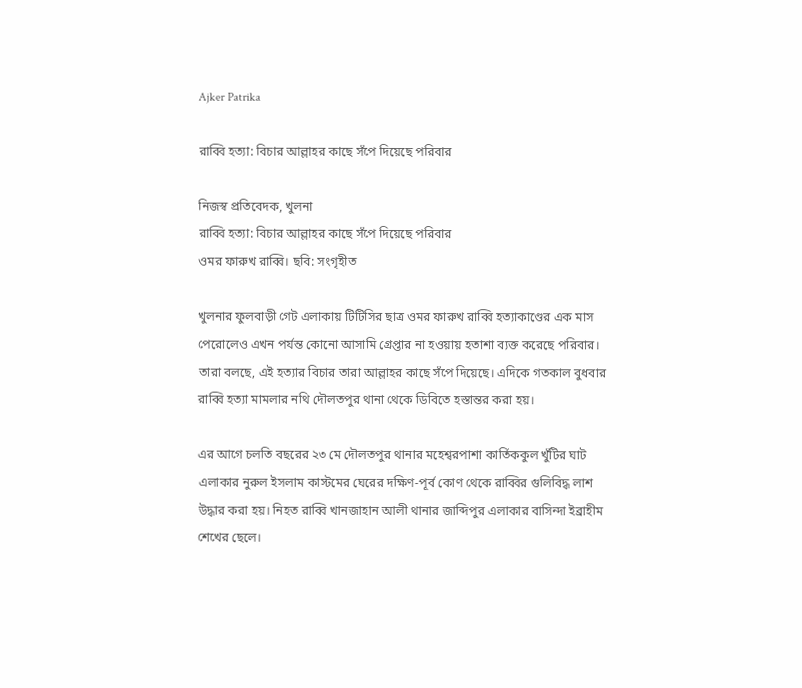Ajker Patrika

রাব্বি হত্যা: বিচার আল্লাহর কাছে সঁপে দিয়েছে পরিবার

নিজস্ব প্রতিবেদক, খুলনা
রাব্বি হত্যা: বিচার আল্লাহর কাছে সঁপে দিয়েছে পরিবার
ওমর ফারুখ রাব্বি। ছবি: সংগৃহীত

খুলনার ফুলবাড়ী গেট এলাকায় টিটিসির ছাত্র ওমর ফারুখ রাব্বি হত্যাকাণ্ডের এক মাস পেরোলেও এখন পর্যন্ত কোনো আসামি গ্রেপ্তার না হওয়ায় হতাশা ব্যক্ত করেছে পরিবার। তারা বলছে, এই হত্যার বিচার তারা আল্লাহর কাছে সঁপে দিয়েছে। এদিকে গতকাল বুধবার রাব্বি হত্যা মামলার নথি দৌলতপুর থানা থেকে ডিবিতে হস্তান্তর করা হয়।

এর আগে চলতি বছরের ২৩ মে দৌলতপুর থানার মহেশ্বরপাশা কার্তিককুল খুঁটির ঘাট এলাকার নুরুল ইসলাম কাস্টমের ঘেরের দক্ষিণ-পূর্ব কোণ থেকে রাব্বির গুলিবিদ্ধ লাশ উদ্ধার করা হয়। নিহত রাব্বি খানজাহান আলী থানার জাব্দিপুর এলাকার বাসিন্দা ইব্রাহীম শেখের ছেলে।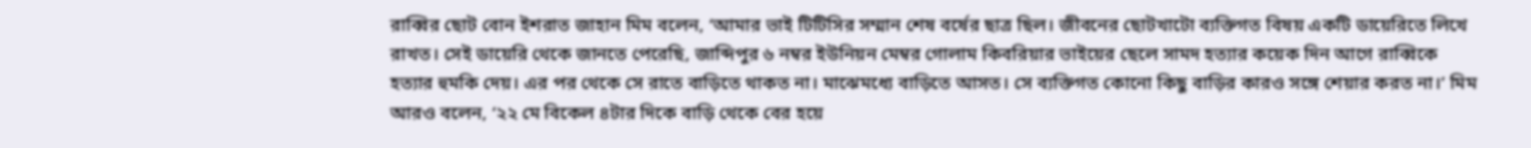রাব্বির ছোট বোন ইশরাত জাহান মিম বলেন, ‘আমার ভাই টিটিসির সম্মান শেষ বর্ষের ছাত্র ছিল। জীবনের ছোটখাটো ব্যক্তিগত বিষয় একটি ডায়েরিতে লিখে রাখত। সেই ডায়েরি থেকে জানতে পেরেছি, জাব্দিপুর ৬ নম্বর ইউনিয়ন মেম্বর গোলাম কিবরিয়ার ভাইয়ের ছেলে সামদ হত্যার কয়েক দিন আগে রাব্বিকে হত্যার হুমকি দেয়। এর পর থেকে সে রাতে বাড়িতে থাকত না। মাঝেমধ্যে বাড়িতে আসত। সে ব্যক্তিগত কোনো কিছু বাড়ির কারও সঙ্গে শেয়ার করত না।’ মিম আরও বলেন, ‘২২ মে বিকেল ৪টার দিকে বাড়ি থেকে বের হয়ে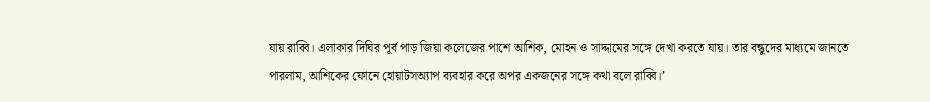যায় রাব্বি। এলাকার দিঘির পূর্ব পাড় জিয়া কলেজের পাশে আশিক, মোহন ও সাদ্দামের সঙ্গে দেখা করতে যায়। তার বন্ধুদের মাধ্যমে জানতে পারলাম, আশিকের ফোনে হোয়াটসঅ্যাপ ব্যবহার করে অপর একজনের সঙ্গে কথা বলে রাব্বি।’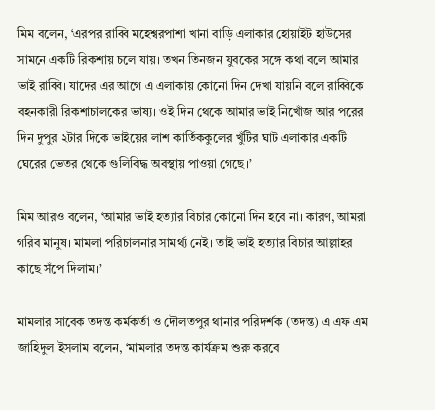মিম বলেন, ‘এরপর রাব্বি মহেশ্বরপাশা খানা বাড়ি এলাকার হোয়াইট হাউসের সামনে একটি রিকশায় চলে যায়। তখন তিনজন যুবকের সঙ্গে কথা বলে আমার ভাই রাব্বি। যাদের এর আগে এ এলাকায় কোনো দিন দেখা যায়নি বলে রাব্বিকে বহনকারী রিকশাচালকের ভাষ্য। ওই দিন থেকে আমার ভাই নিখোঁজ আর পরের দিন দুপুর ২টার দিকে ভাইয়ের লাশ কার্তিককুলের খুঁটির ঘাট এলাকার একটি ঘেরের ভেতর থেকে গুলিবিদ্ধ অবস্থায় পাওয়া গেছে।’

মিম আরও বলেন, ‘আমার ভাই হত্যার বিচার কোনো দিন হবে না। কারণ, আমরা গরিব মানুষ। মামলা পরিচালনার সামর্থ্য নেই। তাই ভাই হত্যার বিচার আল্লাহর কাছে সঁপে দিলাম।’

মামলার সাবেক তদন্ত কর্মকর্তা ও দৌলতপুর থানার পরিদর্শক (তদন্ত) এ এফ এম জাহিদুল ইসলাম বলেন, ‘মামলার তদন্ত কার্যক্রম শুরু করবে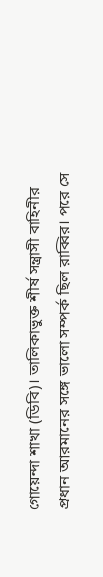গোয়েন্দা শাখা (ডিবি)। তালিকাভুক্ত শীর্ষ সন্ত্রাসী বাহিনীর প্রধান আরমানের সঙ্গে ভালো সম্পর্ক ছিল রাব্বির। পরে সে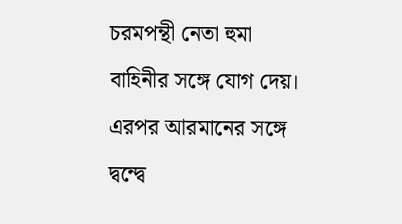চরমপন্থী নেতা হুমা বাহিনীর সঙ্গে যোগ দেয়। এরপর আরমানের সঙ্গে দ্বন্দ্বে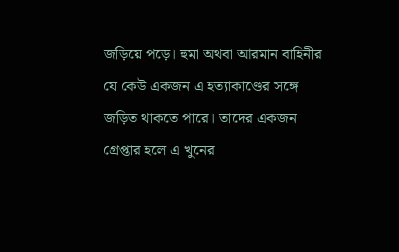জড়িয়ে পড়ে। হুমা অথবা আরমান বাহিনীর যে কেউ একজন এ হত্যাকাণ্ডের সঙ্গে জড়িত থাকতে পারে। তাদের একজন গ্রেপ্তার হলে এ খুনের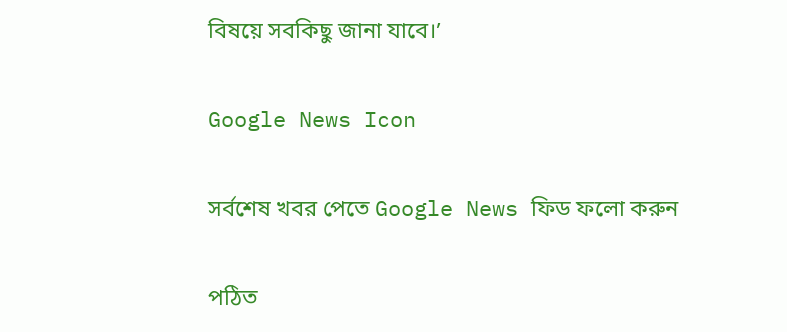বিষয়ে সবকিছু জানা যাবে।’

Google News Icon

সর্বশেষ খবর পেতে Google News ফিড ফলো করুন

পঠিত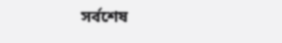সর্বশেষ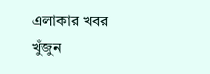এলাকার খবর
খুঁজুন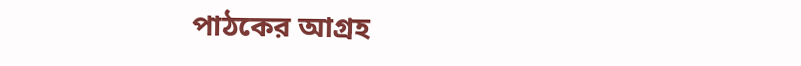পাঠকের আগ্রহ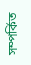সম্পর্কিত